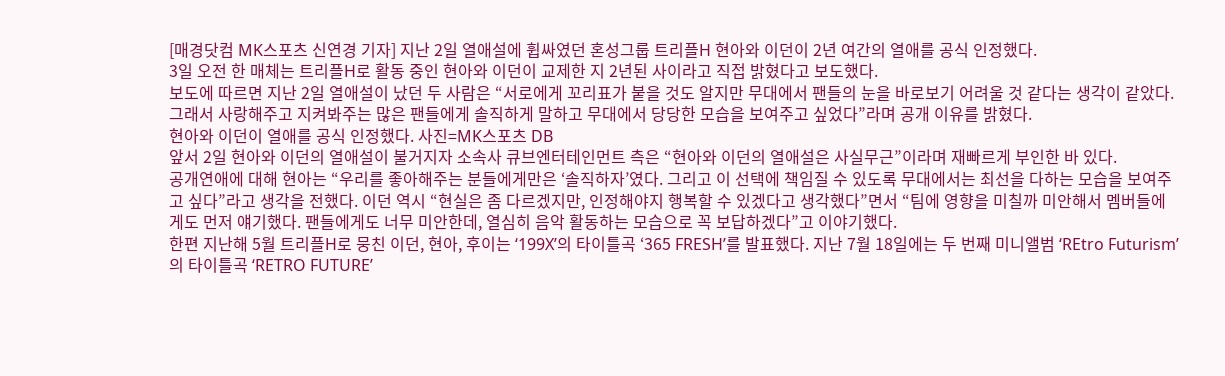[매경닷컴 MK스포츠 신연경 기자] 지난 2일 열애설에 휩싸였던 혼성그룹 트리플H 현아와 이던이 2년 여간의 열애를 공식 인정했다.
3일 오전 한 매체는 트리플H로 활동 중인 현아와 이던이 교제한 지 2년된 사이라고 직접 밝혔다고 보도했다.
보도에 따르면 지난 2일 열애설이 났던 두 사람은 “서로에게 꼬리표가 붙을 것도 알지만 무대에서 팬들의 눈을 바로보기 어려울 것 같다는 생각이 같았다. 그래서 사랑해주고 지켜봐주는 많은 팬들에게 솔직하게 말하고 무대에서 당당한 모습을 보여주고 싶었다”라며 공개 이유를 밝혔다.
현아와 이던이 열애를 공식 인정했다. 사진=MK스포츠 DB
앞서 2일 현아와 이던의 열애설이 불거지자 소속사 큐브엔터테인먼트 측은 “현아와 이던의 열애설은 사실무근”이라며 재빠르게 부인한 바 있다.
공개연애에 대해 현아는 “우리를 좋아해주는 분들에게만은 ‘솔직하자’였다. 그리고 이 선택에 책임질 수 있도록 무대에서는 최선을 다하는 모습을 보여주고 싶다”라고 생각을 전했다. 이던 역시 “현실은 좀 다르겠지만, 인정해야지 행복할 수 있겠다고 생각했다”면서 “팀에 영향을 미칠까 미안해서 멤버들에게도 먼저 얘기했다. 팬들에게도 너무 미안한데, 열심히 음악 활동하는 모습으로 꼭 보답하겠다”고 이야기했다.
한편 지난해 5월 트리플H로 뭉친 이던, 현아, 후이는 ‘199X’의 타이틀곡 ‘365 FRESH’를 발표했다. 지난 7월 18일에는 두 번째 미니앨범 ‘REtro Futurism’의 타이틀곡 ‘RETRO FUTURE’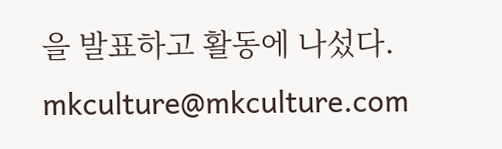을 발표하고 활동에 나섰다. mkculture@mkculture.com